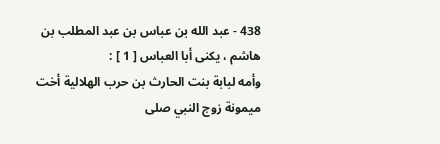438 - عبد الله بن عباس بن عبد المطلب بن هاشم ، يكنى أبا العباس [ 1 ] :
وأمه لبابة بنت الحارث بن حرب الهلالية أخت ميمونة زوج النبي صلى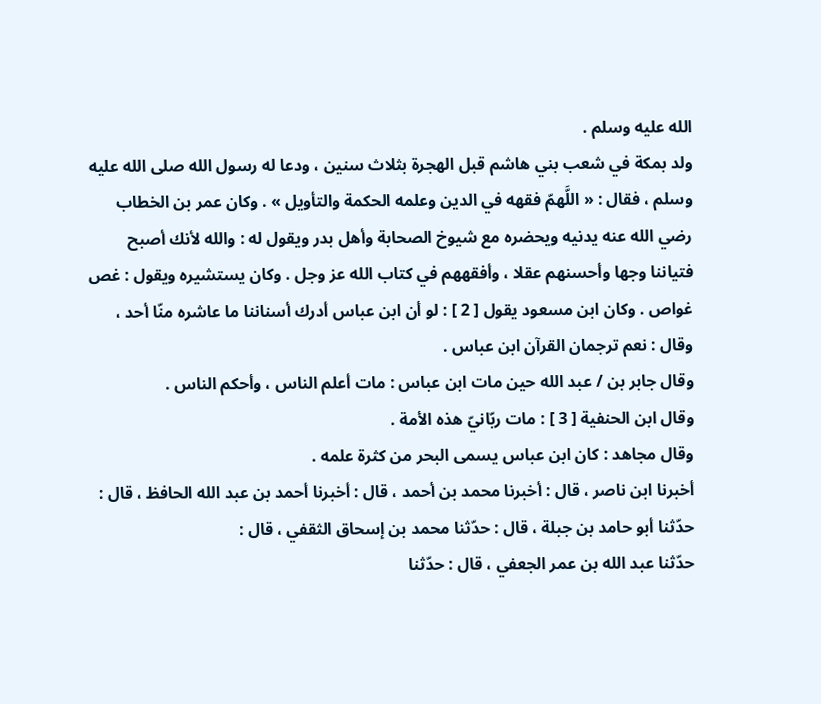الله عليه وسلم .
ولد بمكة في شعب بني هاشم قبل الهجرة بثلاث سنين ، ودعا له رسول الله صلى الله عليه وسلم ، فقال : « اللَّهمّ فقهه في الدين وعلمه الحكمة والتأويل » . وكان عمر بن الخطاب رضي الله عنه يدنيه ويحضره مع شيوخ الصحابة وأهل بدر ويقول له : والله لأنك أصبح فتياننا وجها وأحسنهم عقلا ، وأفقههم في كتاب الله عز وجل . وكان يستشيره ويقول : غص غواص . وكان ابن مسعود يقول [ 2 ] : لو أن ابن عباس أدرك أسناننا ما عاشره منّا أحد ، وقال : نعم ترجمان القرآن ابن عباس .
وقال جابر بن / عبد الله حين مات ابن عباس : مات أعلم الناس ، وأحكم الناس .
وقال ابن الحنفية [ 3 ] : مات ربّانيّ هذه الأمة .
وقال مجاهد : كان ابن عباس يسمى البحر من كثرة علمه .
أخبرنا ابن ناصر ، قال : أخبرنا محمد بن أحمد ، قال : أخبرنا أحمد بن عبد الله الحافظ ، قال : حدّثنا أبو حامد بن جبلة ، قال : حدّثنا محمد بن إسحاق الثقفي ، قال :
حدّثنا عبد الله بن عمر الجعفي ، قال : حدّثنا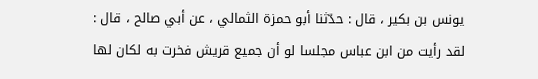يونس بن بكير ، قال : حدّثنا أبو حمزة الثمالي ، عن أبي صالح ، قال :
لقد رأيت من ابن عباس مجلسا لو أن جميع قريش فخرت به لكان لها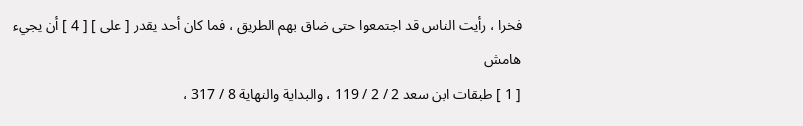فخرا ، رأيت الناس قد اجتمعوا حتى ضاق بهم الطريق ، فما كان أحد يقدر [ على ] [ 4 ] أن يجيء
هامش
[ 1 ] طبقات ابن سعد 2 / 2 / 119 ، والبداية والنهاية 8 / 317 ،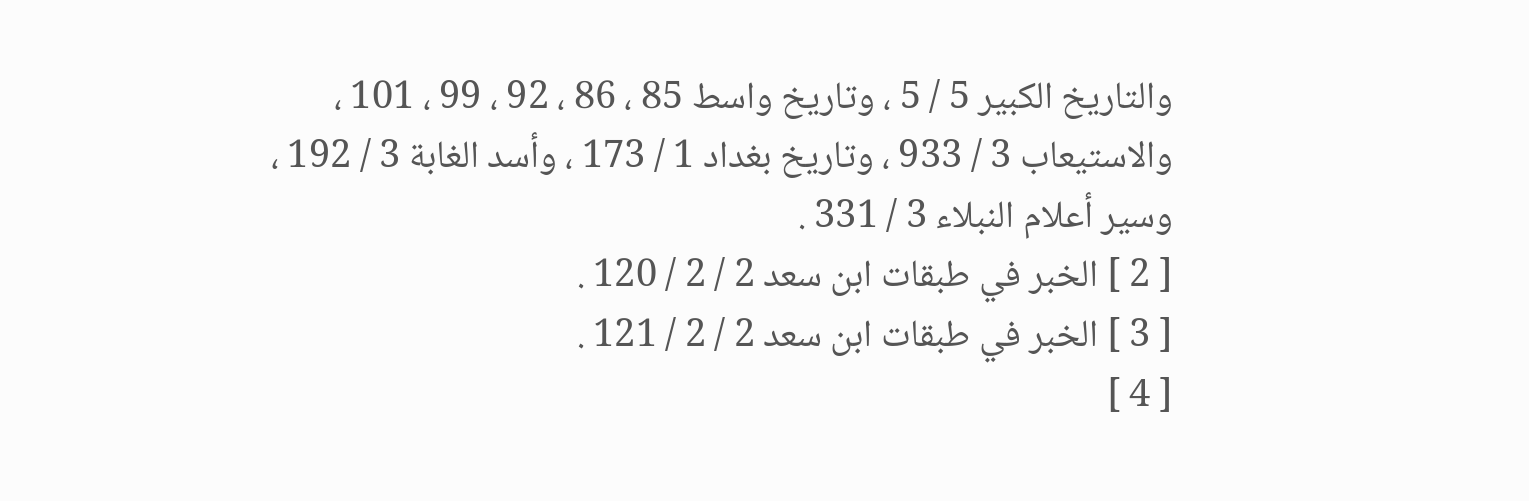والتاريخ الكبير 5 / 5 ، وتاريخ واسط 85 ، 86 ، 92 ، 99 ، 101 ، والاستيعاب 3 / 933 ، وتاريخ بغداد 1 / 173 ، وأسد الغابة 3 / 192 ، وسير أعلام النبلاء 3 / 331 .
[ 2 ] الخبر في طبقات ابن سعد 2 / 2 / 120 .
[ 3 ] الخبر في طبقات ابن سعد 2 / 2 / 121 .
[ 4 ]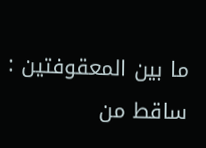ما بين المعقوفتين : ساقط من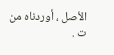الأصل ، أوردناه من ت .